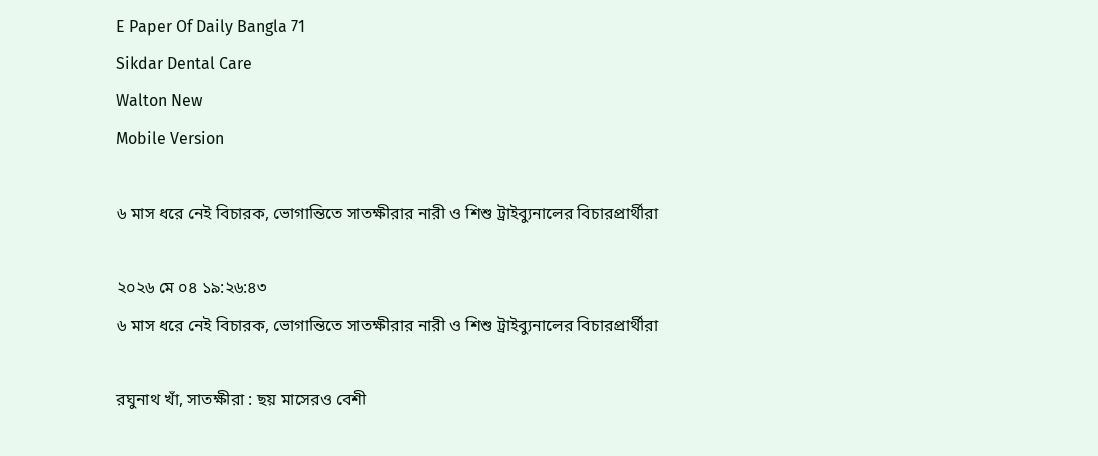E Paper Of Daily Bangla 71
Sikdar Dental Care
Walton New
Mobile Version

৬ মাস ধরে নেই বিচারক, ভোগান্তিতে সাতক্ষীরার নারী ও শিশু ট্রাইব্যুনালের বিচারপ্রার্থীরা

২০২৬ মে ০৪ ১৯:২৬:৪৩
৬ মাস ধরে নেই বিচারক, ভোগান্তিতে সাতক্ষীরার নারী ও শিশু ট্রাইব্যুনালের বিচারপ্রার্থীরা

রঘুনাথ খাঁ, সাতক্ষীরা : ছয় মাসেরও বেশী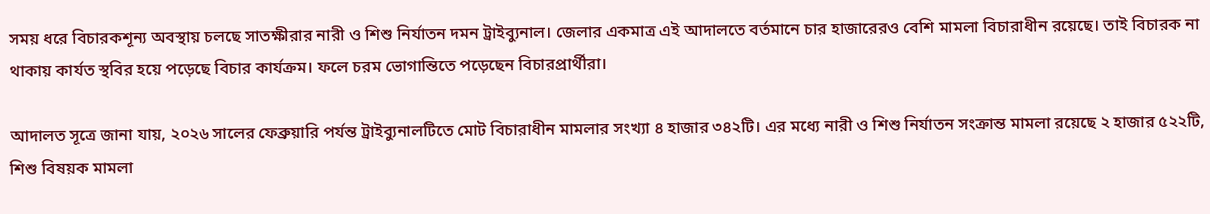সময় ধরে বিচারকশূন্য অবস্থায় চলছে সাতক্ষীরার নারী ও শিশু নির্যাতন দমন ট্রাইব্যুনাল। জেলার একমাত্র এই আদালতে বর্তমানে চার হাজারেরও বেশি মামলা বিচারাধীন রয়েছে। তাই বিচারক না থাকায় কার্যত স্থবির হয়ে পড়েছে বিচার কার্যক্রম। ফলে চরম ভোগান্তিতে পড়েছেন বিচারপ্রার্থীরা।

আদালত সূত্রে জানা যায়, ২০২৬ সালের ফেব্রুয়ারি পর্যন্ত ট্রাইব্যুনালটিতে মোট বিচারাধীন মামলার সংখ্যা ৪ হাজার ৩৪২টি। এর মধ্যে নারী ও শিশু নির্যাতন সংক্রান্ত মামলা রয়েছে ২ হাজার ৫২২টি, শিশু বিষয়ক মামলা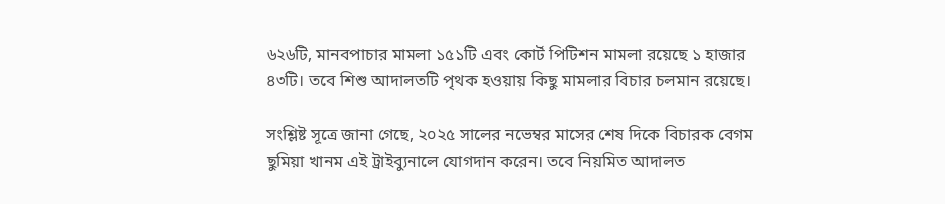৬২৬টি, মানবপাচার মামলা ১৫১টি এবং কোর্ট পিটিশন মামলা রয়েছে ১ হাজার ৪৩টি। তবে শিশু আদালতটি পৃথক হওয়ায় কিছু মামলার বিচার চলমান রয়েছে।

সংশ্লিষ্ট সূত্রে জানা গেছে, ২০২৫ সালের নভেম্বর মাসের শেষ দিকে বিচারক বেগম ছুমিয়া খানম এই ট্রাইব্যুনালে যোগদান করেন। তবে নিয়মিত আদালত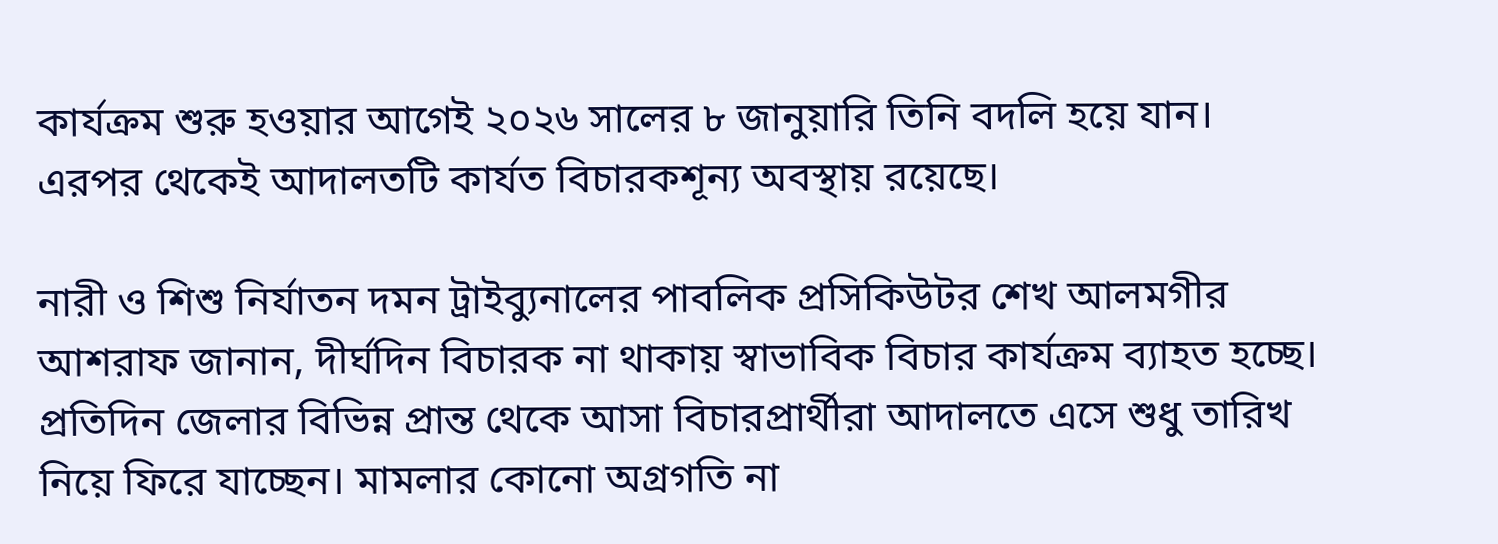কার্যক্রম শুরু হওয়ার আগেই ২০২৬ সালের ৮ জানুয়ারি তিনি বদলি হয়ে যান। এরপর থেকেই আদালতটি কার্যত বিচারকশূন্য অবস্থায় রয়েছে।

নারী ও শিশু নির্যাতন দমন ট্রাইব্যুনালের পাবলিক প্রসিকিউটর শেখ আলমগীর আশরাফ জানান, দীর্ঘদিন বিচারক না থাকায় স্বাভাবিক বিচার কার্যক্রম ব্যাহত হচ্ছে। প্রতিদিন জেলার বিভিন্ন প্রান্ত থেকে আসা বিচারপ্রার্থীরা আদালতে এসে শুধু তারিখ নিয়ে ফিরে যাচ্ছেন। মামলার কোনো অগ্রগতি না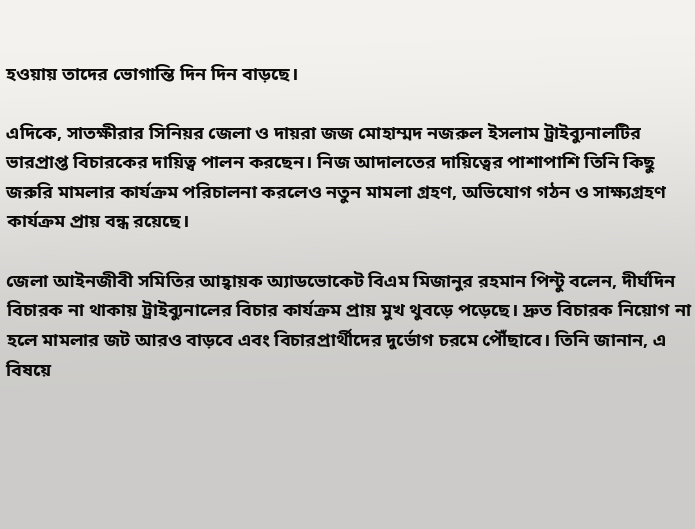হওয়ায় তাদের ভোগান্তি দিন দিন বাড়ছে।

এদিকে, সাতক্ষীরার সিনিয়র জেলা ও দায়রা জজ মোহাম্মদ নজরুল ইসলাম ট্রাইব্যুনালটির ভারপ্রাপ্ত বিচারকের দায়িত্ব পালন করছেন। নিজ আদালতের দায়িত্বের পাশাপাশি তিনি কিছু জরুরি মামলার কার্যক্রম পরিচালনা করলেও নতুন মামলা গ্রহণ, অভিযোগ গঠন ও সাক্ষ্যগ্রহণ কার্যক্রম প্রায় বন্ধ রয়েছে।

জেলা আইনজীবী সমিতির আহ্বায়ক অ্যাডভোকেট বিএম মিজানুর রহমান পিন্টু বলেন, দীর্ঘদিন বিচারক না থাকায় ট্রাইব্যুনালের বিচার কার্যক্রম প্রায় মুখ থুবড়ে পড়েছে। দ্রুত বিচারক নিয়োগ না হলে মামলার জট আরও বাড়বে এবং বিচারপ্রার্থীদের দুর্ভোগ চরমে পৌঁছাবে। তিনি জানান, এ বিষয়ে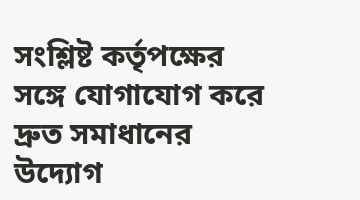সংশ্লিষ্ট কর্তৃপক্ষের সঙ্গে যোগাযোগ করে দ্রুত সমাধানের উদ্যোগ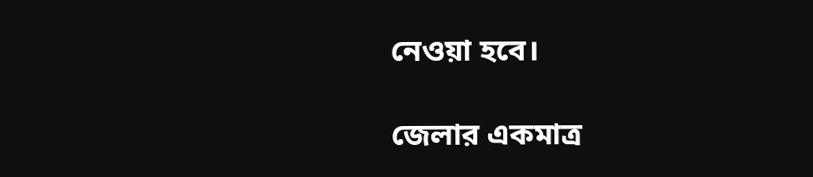নেওয়া হবে।

জেলার একমাত্র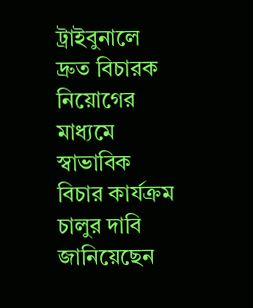ট্রাইবুনালে দ্রুত বিচারক নিয়োগের মাধ্যমে স্বাভাবিক বিচার কার্যক্রম চালুর দাবি জানিয়েছেন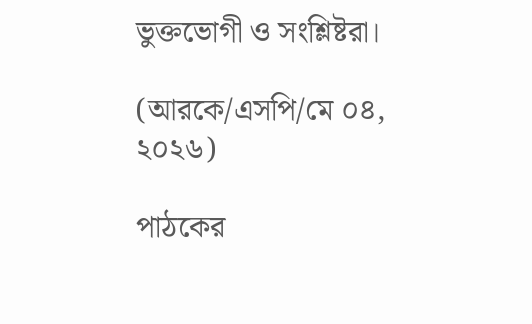ভুক্তভোগী ও সংশ্লিষ্টরা।

(আরকে/এসপি/মে ০৪, ২০২৬)

পাঠকের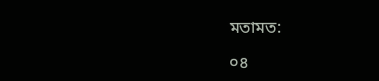মতামত:

০৪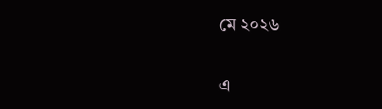মে ২০২৬

এ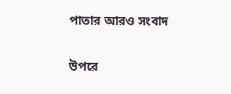পাতার আরও সংবাদ

উপরে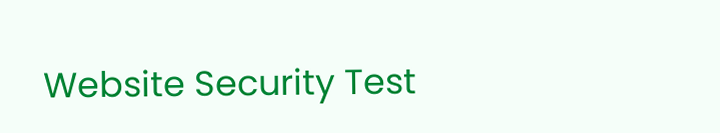Website Security Test